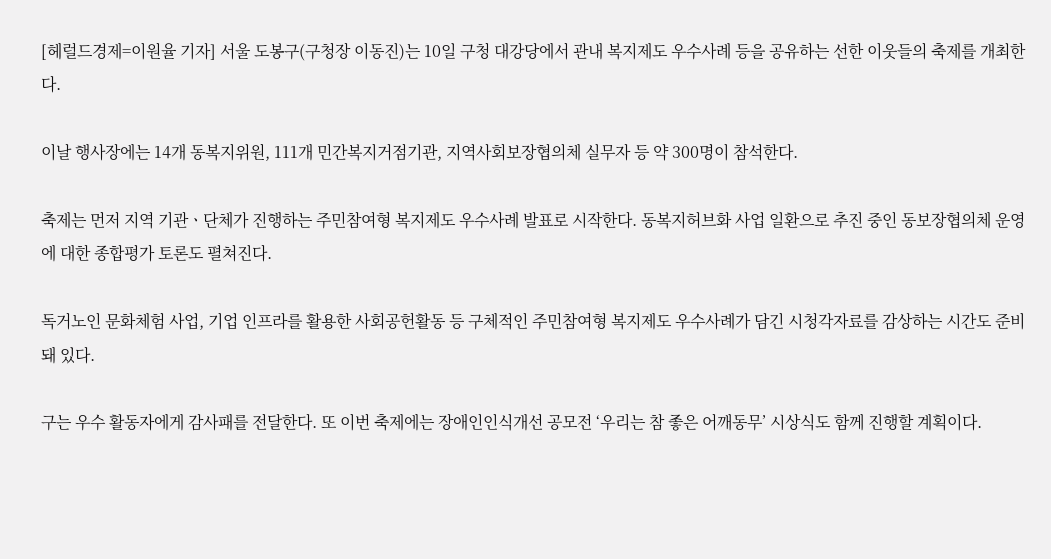[헤럴드경제=이원율 기자] 서울 도봉구(구청장 이동진)는 10일 구청 대강당에서 관내 복지제도 우수사례 등을 공유하는 선한 이웃들의 축제를 개최한다.

이날 행사장에는 14개 동복지위원, 111개 민간복지거점기관, 지역사회보장협의체 실무자 등 약 300명이 참석한다.

축제는 먼저 지역 기관ㆍ단체가 진행하는 주민참여형 복지제도 우수사례 발표로 시작한다. 동복지허브화 사업 일환으로 추진 중인 동보장협의체 운영에 대한 종합평가 토론도 펼쳐진다.

독거노인 문화체험 사업, 기업 인프라를 활용한 사회공헌활동 등 구체적인 주민참여형 복지제도 우수사례가 담긴 시청각자료를 감상하는 시간도 준비돼 있다.

구는 우수 활동자에게 감사패를 전달한다. 또 이번 축제에는 장애인인식개선 공모전 ‘우리는 참 좋은 어깨동무’ 시상식도 함께 진행할 계획이다.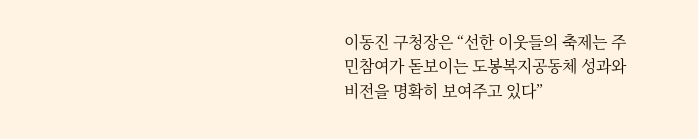이동진 구청장은 “선한 이웃들의 축제는 주민참여가 돋보이는 도봉복지공동체 성과와 비전을 명확히 보여주고 있다”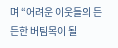며 “어려운 이웃들의 든든한 버팀목이 될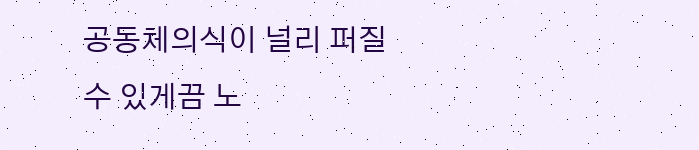공동체의식이 널리 퍼질 수 있게끔 노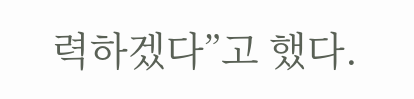력하겠다”고 했다.